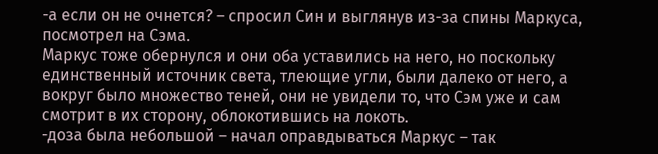-а если он не очнется? – спросил Син и выглянув из-за спины Маркуса, посмотрел на Сэма.
Маркус тоже обернулся и они оба уставились на него, но поскольку единственный источник света, тлеющие угли, были далеко от него, а вокруг было множество теней, они не увидели то, что Сэм уже и сам смотрит в их сторону, облокотившись на локоть.
-доза была небольшой – начал оправдываться Маркус – так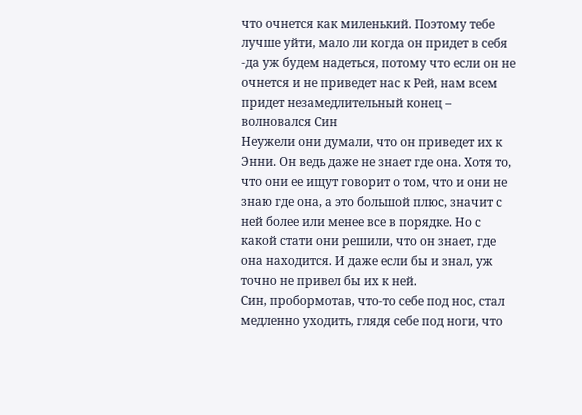что очнется как миленький. Поэтому тебе лучше уйти, мало ли когда он придет в себя
-да уж будем надеться, потому что если он не очнется и не приведет нас к Рей, нам всем придет незамедлительный конец – волновался Син
Неужели они думали, что он приведет их к Энни. Он ведь даже не знает где она. Хотя то, что они ее ищут говорит о том, что и они не знаю где она, а это большой плюс, значит с ней более или менее все в порядке. Но с какой стати они решили, что он знает, где она находится. И даже если бы и знал, уж точно не привел бы их к ней.
Син, пробормотав, что-то себе под нос, стал медленно уходить, глядя себе под ноги, что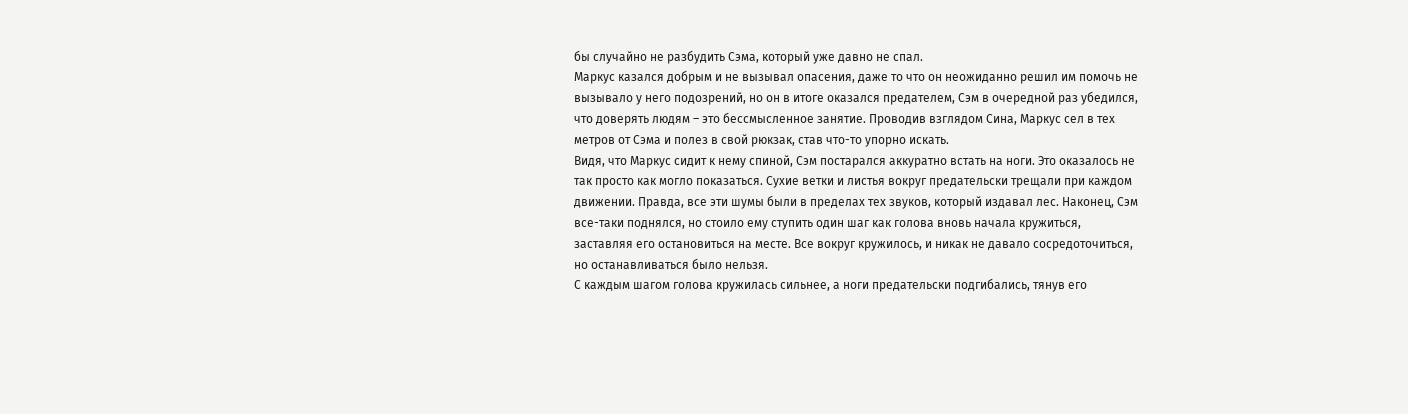бы случайно не разбудить Сэма, который уже давно не спал.
Маркус казался добрым и не вызывал опасения, даже то что он неожиданно решил им помочь не вызывало у него подозрений, но он в итоге оказался предателем, Сэм в очередной раз убедился, что доверять людям – это бессмысленное занятие. Проводив взглядом Сина, Маркус сел в тех метров от Сэма и полез в свой рюкзак, став что-то упорно искать.
Видя, что Маркус сидит к нему спиной, Сэм постарался аккуратно встать на ноги. Это оказалось не так просто как могло показаться. Сухие ветки и листья вокруг предательски трещали при каждом движении. Правда, все эти шумы были в пределах тех звуков, который издавал лес. Наконец, Сэм все-таки поднялся, но стоило ему ступить один шаг как голова вновь начала кружиться, заставляя его остановиться на месте. Все вокруг кружилось, и никак не давало сосредоточиться, но останавливаться было нельзя.
С каждым шагом голова кружилась сильнее, а ноги предательски подгибались, тянув его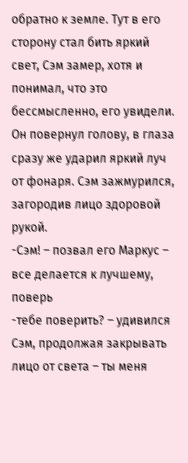обратно к земле. Тут в его сторону стал бить яркий свет, Сэм замер, хотя и понимал, что это бессмысленно, его увидели. Он повернул голову, в глаза сразу же ударил яркий луч от фонаря. Сэм зажмурился, загородив лицо здоровой рукой.
-Сэм! – позвал его Маркус – все делается к лучшему, поверь
-тебе поверить? – удивился Сэм, продолжая закрывать лицо от света – ты меня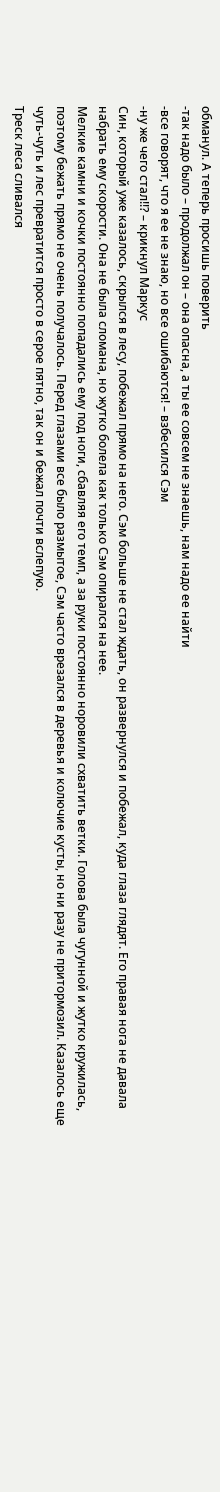обманул. А теперь просишь поверить
-так надо было – продолжал он – она опасна, а ты ее совсем не знаешь, нам надо ее найти
-все говорят, что я ее не знаю, но все ошибаются! – взбесился Сэм
-ну же чего стал!!? – крикнул Маркус
Син, который уже казалось, скрылся в лесу, побежал прямо на него. Сэм больше не стал ждать, он развернулся и побежал, куда глаза глядят. Его правая нога не давала набрать ему скорости. Она не была сломана, но жутко болела как только Сэм опирался на нее.
Мелкие камни и кочки постоянно попадались ему под ноги, сбавляя его темп, а за руки постоянно норовили схватить ветки. Голова была чугунной и жутко кружилась, поэтому бежать прямо не очень получалось. Перед глазами все было размытое, Сэм часто врезался в деревья и колючие кусты, но ни разу не притормозил. Казалось еще чуть-чуть и лес превратится просто в серое пятно, так он и бежал почти вслепую.
Треск леса сливался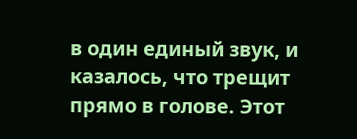в один единый звук, и казалось, что трещит прямо в голове. Этот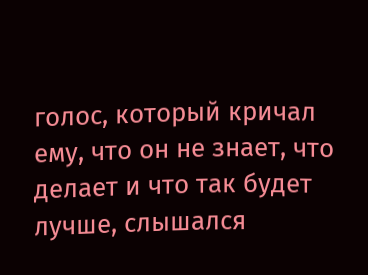голос, который кричал ему, что он не знает, что делает и что так будет лучше, слышался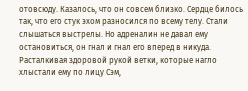отовсюду. Казалось, что он совсем близко. Сердце билось так, что его стук эхом разносился по всему телу. Стали слышаться выстрелы. Но адреналин не давал ему остановиться, он гнал и гнал его вперед в никуда.
Расталкивая здоровой рукой ветки, которые нагло хлыстали ему по лицу Сэм,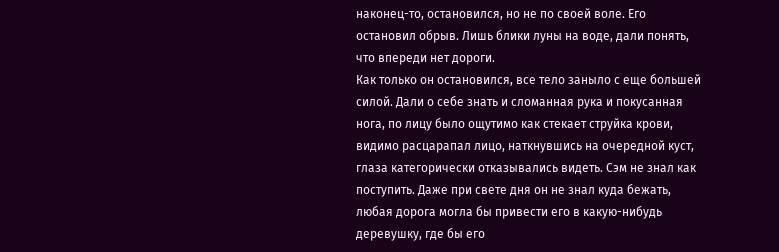наконец-то, остановился, но не по своей воле. Его остановил обрыв. Лишь блики луны на воде, дали понять, что впереди нет дороги.
Как только он остановился, все тело заныло с еще большей силой. Дали о себе знать и сломанная рука и покусанная нога, по лицу было ощутимо как стекает струйка крови, видимо расцарапал лицо, наткнувшись на очередной куст, глаза категорически отказывались видеть. Сэм не знал как поступить. Даже при свете дня он не знал куда бежать, любая дорога могла бы привести его в какую-нибудь деревушку, где бы его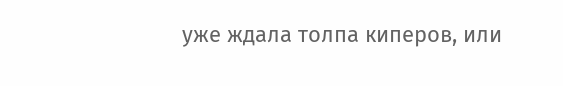уже ждала толпа киперов, или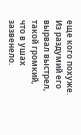еще кого похуже.
Из раздумий его вырвал выстрел, такой громкий, что в ушах зазвенело.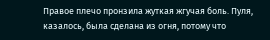Правое плечо пронзила жуткая жгучая боль. Пуля, казалось, была сделана из огня, потому что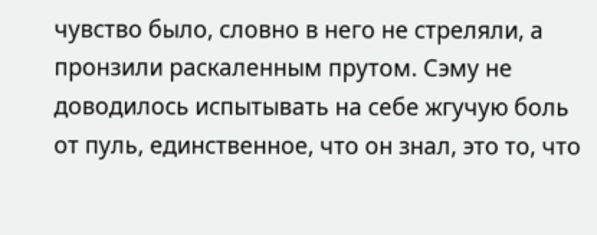чувство было, словно в него не стреляли, а пронзили раскаленным прутом. Сэму не доводилось испытывать на себе жгучую боль от пуль, единственное, что он знал, это то, что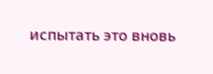испытать это вновь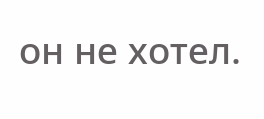он не хотел.